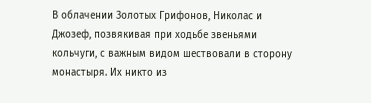В облачении Золотых Грифонов, Николас и Джозеф, позвякивая при ходьбе звеньями кольчуги, с важным видом шествовали в сторону монастыря. Их никто из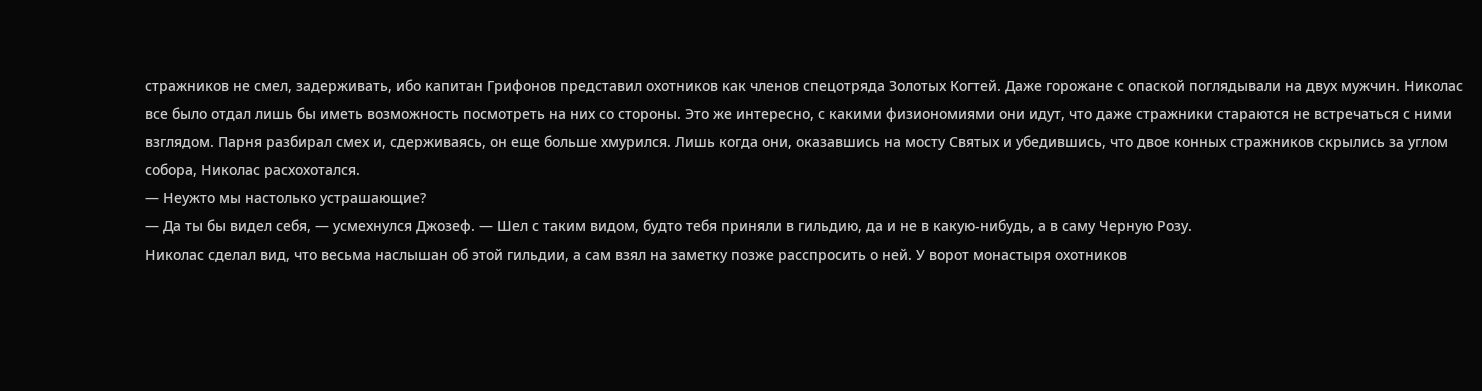стражников не смел, задерживать, ибо капитан Грифонов представил охотников как членов спецотряда Золотых Когтей. Даже горожане с опаской поглядывали на двух мужчин. Николас все было отдал лишь бы иметь возможность посмотреть на них со стороны. Это же интересно, с какими физиономиями они идут, что даже стражники стараются не встречаться с ними взглядом. Парня разбирал смех и, сдерживаясь, он еще больше хмурился. Лишь когда они, оказавшись на мосту Святых и убедившись, что двое конных стражников скрылись за углом собора, Николас расхохотался.
— Неужто мы настолько устрашающие?
— Да ты бы видел себя, — усмехнулся Джозеф. — Шел с таким видом, будто тебя приняли в гильдию, да и не в какую-нибудь, а в саму Черную Розу.
Николас сделал вид, что весьма наслышан об этой гильдии, а сам взял на заметку позже расспросить о ней. У ворот монастыря охотников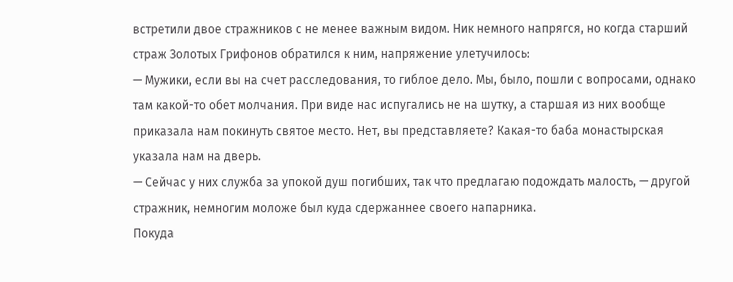встретили двое стражников с не менее важным видом. Ник немного напрягся, но когда старший страж Золотых Грифонов обратился к ним, напряжение улетучилось:
— Мужики, если вы на счет расследования, то гиблое дело. Мы, было, пошли с вопросами, однако там какой-то обет молчания. При виде нас испугались не на шутку, а старшая из них вообще приказала нам покинуть святое место. Нет, вы представляете? Какая-то баба монастырская указала нам на дверь.
— Сейчас у них служба за упокой душ погибших, так что предлагаю подождать малость, — другой стражник, немногим моложе был куда сдержаннее своего напарника.
Покуда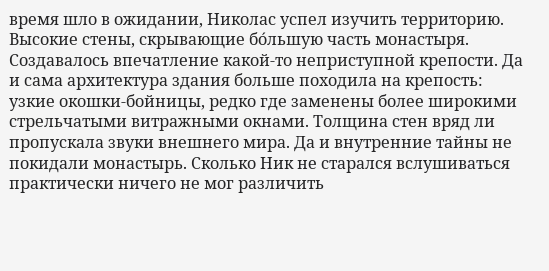время шло в ожидании, Николас успел изучить территорию. Высокие стены, скрывающие бо́льшую часть монастыря. Создавалось впечатление какой-то неприступной крепости. Да и сама архитектура здания больше походила на крепость: узкие окошки-бойницы, редко где заменены более широкими стрельчатыми витражными окнами. Толщина стен вряд ли пропускала звуки внешнего мира. Да и внутренние тайны не покидали монастырь. Сколько Ник не старался вслушиваться практически ничего не мог различить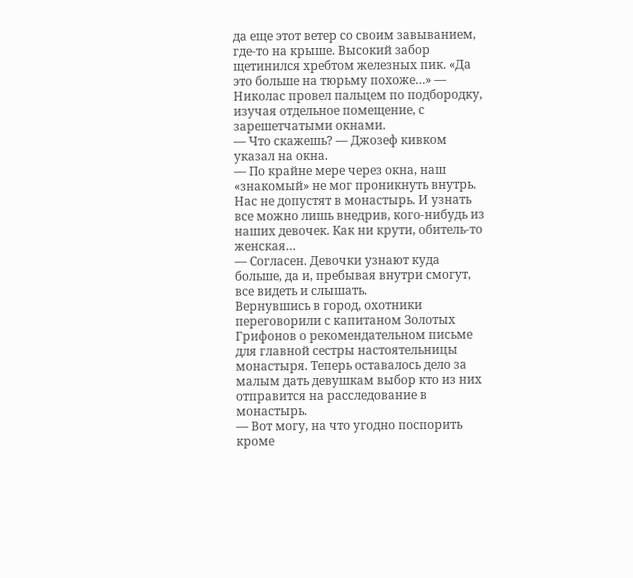да еще этот ветер со своим завыванием, где-то на крыше. Высокий забор щетинился хребтом железных пик. «Да это больше на тюрьму похоже…» — Николас провел пальцем по подбородку, изучая отдельное помещение, с зарешетчатыми окнами.
— Что скажешь? — Джозеф кивком указал на окна.
— По крайне мере через окна, наш «знакомый» не мог проникнуть внутрь. Нас не допустят в монастырь. И узнать все можно лишь внедрив, кого-нибудь из наших девочек. Как ни крути, обитель-то женская…
— Согласен. Девочки узнают куда больше, да и, пребывая внутри смогут, все видеть и слышать.
Вернувшись в город, охотники переговорили с капитаном Золотых Грифонов о рекомендательном письме для главной сестры настоятельницы монастыря. Теперь оставалось дело за малым дать девушкам выбор кто из них отправится на расследование в монастырь.
— Вот могу, на что угодно поспорить кроме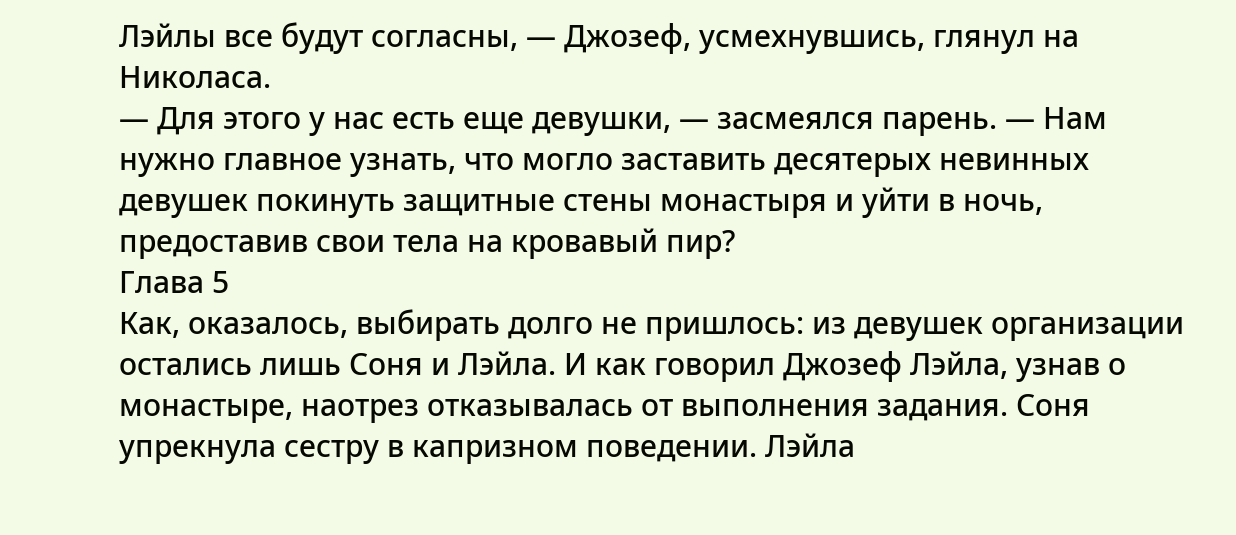Лэйлы все будут согласны, — Джозеф, усмехнувшись, глянул на Николаса.
— Для этого у нас есть еще девушки, — засмеялся парень. — Нам нужно главное узнать, что могло заставить десятерых невинных девушек покинуть защитные стены монастыря и уйти в ночь, предоставив свои тела на кровавый пир?
Глава 5
Как, оказалось, выбирать долго не пришлось: из девушек организации остались лишь Соня и Лэйла. И как говорил Джозеф Лэйла, узнав о монастыре, наотрез отказывалась от выполнения задания. Соня упрекнула сестру в капризном поведении. Лэйла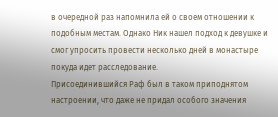в очередной раз напомнила ей о своем отношении к подобным местам. Однако Ник нашел подход к девушке и смог упросить провести несколько дней в монастыре покуда идет расследование.
Присоединившийся Раф был в таком приподнятом настроении, что даже не придал особого значения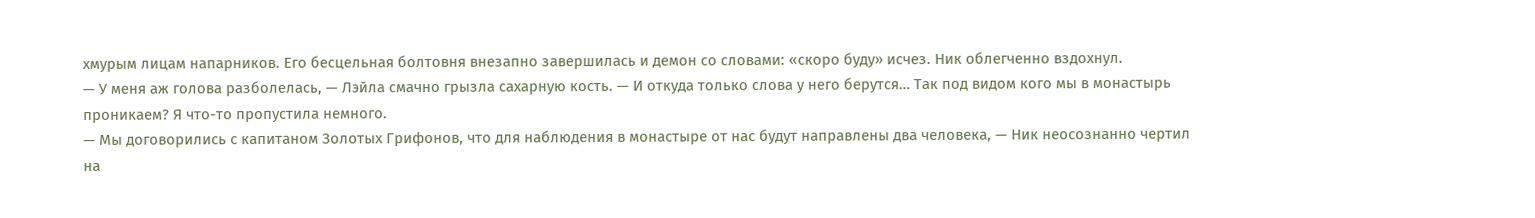хмурым лицам напарников. Его бесцельная болтовня внезапно завершилась и демон со словами: «скоро буду» исчез. Ник облегченно вздохнул.
— У меня аж голова разболелась, — Лэйла смачно грызла сахарную кость. — И откуда только слова у него берутся… Так под видом кого мы в монастырь проникаем? Я что-то пропустила немного.
— Мы договорились с капитаном Золотых Грифонов, что для наблюдения в монастыре от нас будут направлены два человека, — Ник неосознанно чертил на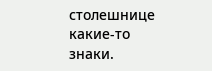столешнице какие-то знаки.